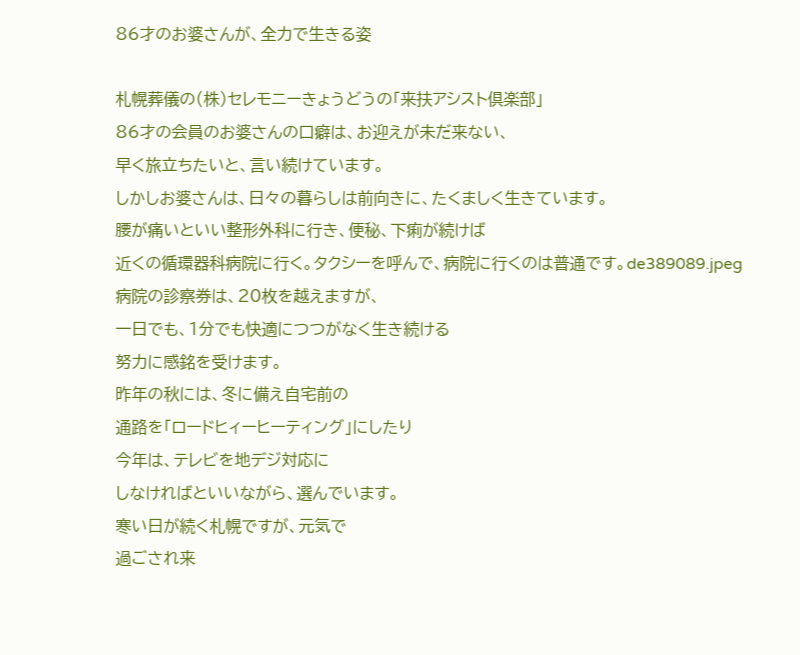86才のお婆さんが、全力で生きる姿

札幌葬儀の(株)セレモニーきょうどうの「来扶アシスト倶楽部」
86才の会員のお婆さんの口癖は、お迎えが未だ来ない、
早く旅立ちたいと、言い続けています。
しかしお婆さんは、日々の暮らしは前向きに、たくましく生きています。
腰が痛いといい整形外科に行き、便秘、下痢が続けば
近くの循環器科病院に行く。タクシーを呼んで、病院に行くのは普通です。de389089.jpeg
病院の診察券は、20枚を越えますが、
一日でも、1分でも快適につつがなく生き続ける
努力に感銘を受けます。
昨年の秋には、冬に備え自宅前の
通路を「ロードヒィーヒーティング」にしたり
今年は、テレビを地デジ対応に
しなければといいながら、選んでいます。
寒い日が続く札幌ですが、元気で
過ごされ来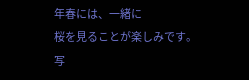年春には、一緒に
桜を見ることが楽しみです。
写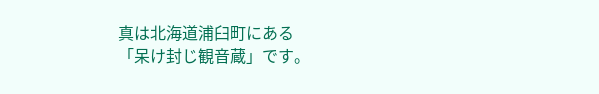真は北海道浦臼町にある
「呆け封じ観音蔵」です。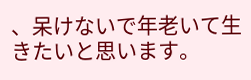、呆けないで年老いて生きたいと思います。